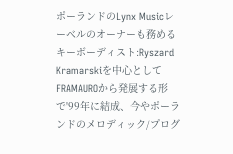ポーランドのLynx Musicレーベルのオーナーも務めるキーボーディスト:Ryszard Kramarskiを中心としてFRAMAUROから発展する形で'99年に結成、今やポーランドのメロディック/プログ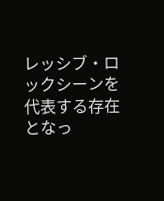レッシブ・ロックシーンを代表する存在となっ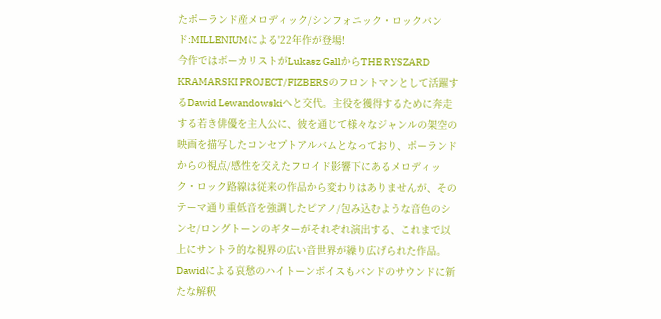たポーランド産メロディック/シンフォニック・ロックバンド:MILLENIUMによる'22年作が登場!
今作ではボーカリストがLukasz GallからTHE RYSZARD KRAMARSKI PROJECT/FIZBERSのフロントマンとして活躍するDawid Lewandowskiへと交代。主役を獲得するために奔走する若き俳優を主人公に、彼を通じて様々なジャンルの架空の映画を描写したコンセプトアルバムとなっており、ポーランドからの視点/感性を交えたフロイド影響下にあるメロディック・ロック路線は従来の作品から変わりはありませんが、そのテーマ通り重低音を強調したピアノ/包み込むような音色のシンセ/ロングトーンのギターがそれぞれ演出する、これまで以上にサントラ的な視界の広い音世界が繰り広げられた作品。Dawidによる哀愁のハイトーンボイスもバンドのサウンドに新たな解釈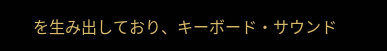を生み出しており、キーボード・サウンド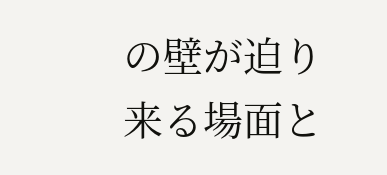の壁が迫り来る場面と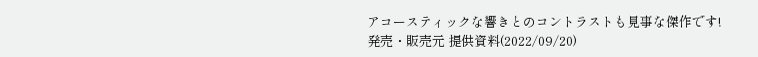アコースティックな響きとのコントラストも見事な傑作です!
発売・販売元 提供資料(2022/09/20)